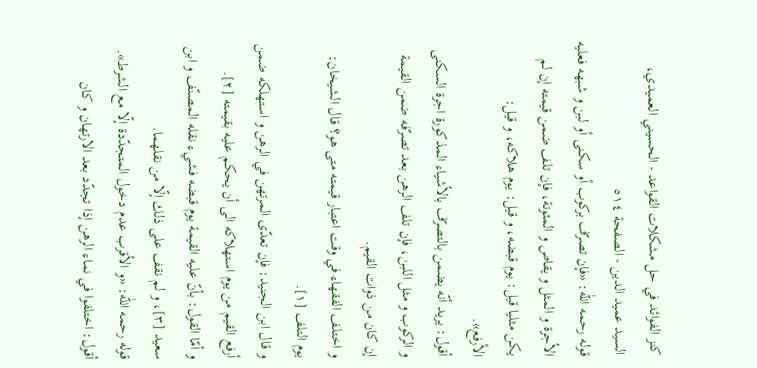كنز الفوائد في حل مشكلات القواعد - الحسيني العميدي، السيد عميد الدين - الصفحة ٥١٤
قوله رحمه اللّٰه: «فإن تصرّف بركوب أو سكنى أو لبن و شبهه فعليه الأجرة و المثل و يقاص و المئونة، فإن تلف ضمن قيمته إن لم يكن مثليا قيل: يوم قبضه، و قيل: يوم هلاكه، و قيل:
الأرفع».
أقول: يريد أنّه يضمن بالتصرّف بالأشياء المذكورة اجرة السكنى و الركوب و مثل اللبن، فإن تلف الرهن بعد تصرّفه ضمن القيمة إن كان من ذوات القيم.
و اختلف الفقهاء في وقت اعتبار قيمته متى هو؟ قال الشيخان: يوم التلف [١].
و قال ابن الجنيد: فإن تعدّى المرتهن في الرهن و استهلكه ضمن أرفع القيم من يوم استهلاكه الى أن يحكم عليه بقيمته [٢].
و أمّا القول: بأنّ عليه القيمة يوم قبضه فشيء نقله المصنّف و ابن سعيد [٣]، و لم نقف على ذلك إلّا من نقلهما.
قوله رحمه اللّٰه: «و الأقرب عدم دخول المتجدّدة إلّا مع الشرط».
أقول: اختلفوا في نماء الرهن إذا تجدّد بعد الارتهان و كان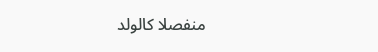منفصلا كالولد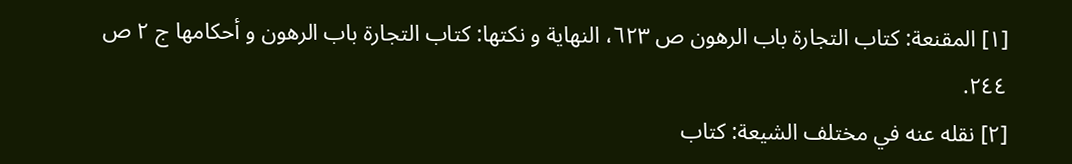[١] المقنعة: كتاب التجارة باب الرهون ص ٦٢٣، النهاية و نكتها: كتاب التجارة باب الرهون و أحكامها ج ٢ ص ٢٤٤.
[٢] نقله عنه في مختلف الشيعة: كتاب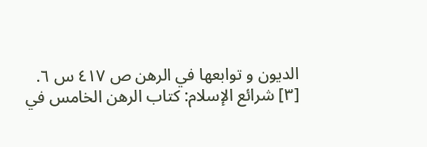الديون و توابعها في الرهن ص ٤١٧ س ٦.
[٣] شرائع الإسلام: كتاب الرهن الخامس في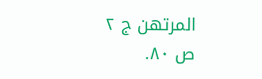المرتهن ج ٢ ص ٨٠.